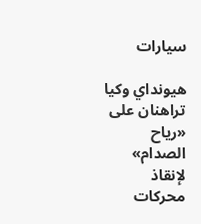سيارات

هيونداي وكيا تراهنان على «رياح الصدام» لإنقاذ محركات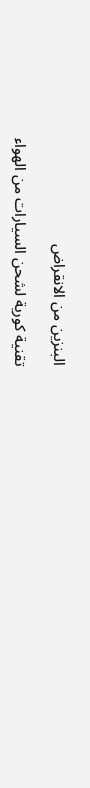البنزين من الانقراض

تقنية كورية لشحن السيارات من الهواء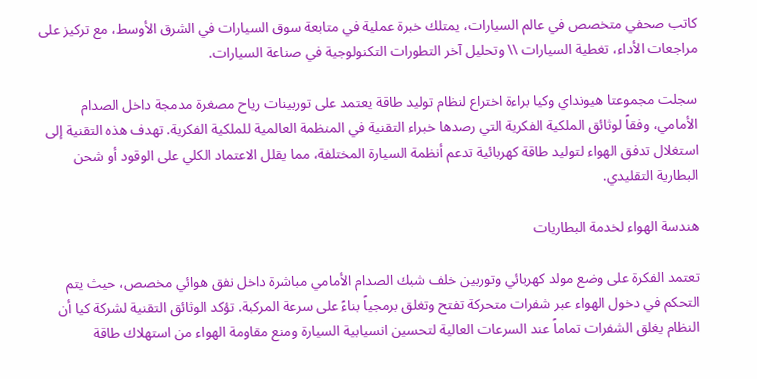كاتب صحفي متخصص في عالم السيارات، يمتلك خبرة عملية في متابعة سوق السيارات في الشرق الأوسط، مع تركيز على مراجعات الأداء، تغطية السيارات \\ وتحليل آخر التطورات التكنولوجية في صناعة السيارات.

سجلت مجموعتا هيونداي وكيا براءة اختراع لنظام توليد طاقة يعتمد على توربينات رياح مصغرة مدمجة داخل الصدام الأمامي، وفقاً لوثائق الملكية الفكرية التي رصدها خبراء التقنية في المنظمة العالمية للملكية الفكرية. تهدف هذه التقنية إلى استغلال تدفق الهواء لتوليد طاقة كهربائية تدعم أنظمة السيارة المختلفة، مما يقلل الاعتماد الكلي على الوقود أو شحن البطارية التقليدي.

هندسة الهواء لخدمة البطاريات

تعتمد الفكرة على وضع مولد كهربائي وتوربين خلف شبك الصدام الأمامي مباشرة داخل نفق هوائي مخصص، حيث يتم التحكم في دخول الهواء عبر شفرات متحركة تفتح وتغلق برمجياً بناءً على سرعة المركبة. تؤكد الوثائق التقنية لشركة كيا أن النظام يغلق الشفرات تماماً عند السرعات العالية لتحسين انسيابية السيارة ومنع مقاومة الهواء من استهلاك طاقة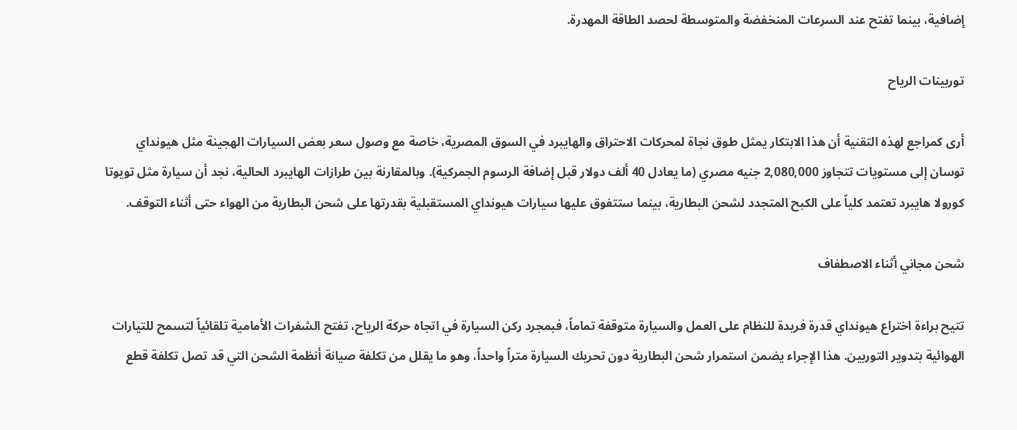إضافية، بينما تفتح عند السرعات المنخفضة والمتوسطة لحصد الطاقة المهدرة.

توربينات الرياح

أرى كمراجع لهذه التقنية أن هذا الابتكار يمثل طوق نجاة لمحركات الاحتراق والهايبرد في السوق المصرية، خاصة مع وصول سعر بعض السيارات الهجينة مثل هيونداي توسان إلى مستويات تتجاوز 2,080,000 جنيه مصري (ما يعادل 40 ألف دولار قبل إضافة الرسوم الجمركية). وبالمقارنة بين طرازات الهايبرد الحالية، نجد أن سيارة مثل تويوتا كورولا هايبرد تعتمد كلياً على الكبح المتجدد لشحن البطارية، بينما ستتفوق عليها سيارات هيونداي المستقبلية بقدرتها على شحن البطارية من الهواء حتى أثناء التوقف.

شحن مجاني أثناء الاصطفاف

تتيح براءة اختراع هيونداي قدرة فريدة للنظام على العمل والسيارة متوقفة تماماً، فبمجرد ركن السيارة في اتجاه حركة الرياح، تفتح الشفرات الأمامية تلقائياً لتسمح للتيارات الهوائية بتدوير التوربين. هذا الإجراء يضمن استمرار شحن البطارية دون تحريك السيارة متراً واحداً، وهو ما يقلل من تكلفة صيانة أنظمة الشحن التي قد تصل تكلفة قطع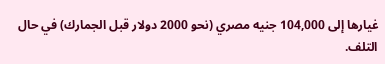غيارها إلى 104,000 جنيه مصري (نحو 2000 دولار قبل الجمارك) في حال التلف.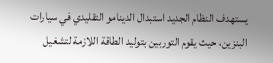يستهدف النظام الجديد استبدال الدينامو التقليدي في سيارات البنزين، حيث يقوم التوربين بتوليد الطاقة اللازمة لتشغيل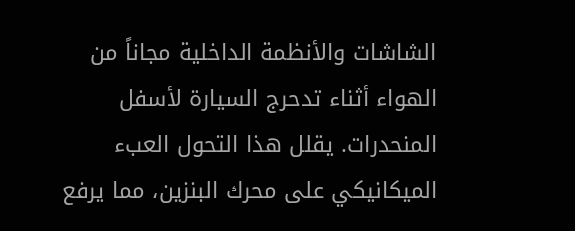الشاشات والأنظمة الداخلية مجاناً من الهواء أثناء تدحرج السيارة لأسفل المنحدرات. يقلل هذا التحول العبء الميكانيكي على محرك البنزين، مما يرفع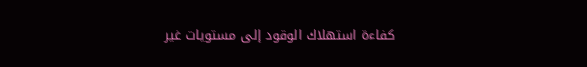كفاءة استهلاك الوقود إلى مستويات غير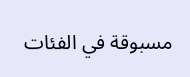مسبوقة في الفئات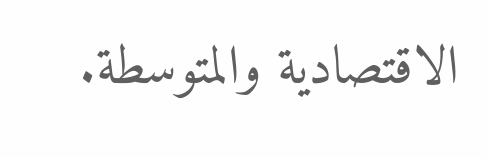الاقتصادية والمتوسطة.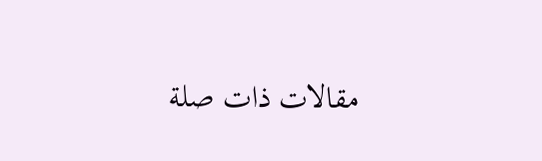مقالات ذات صلة